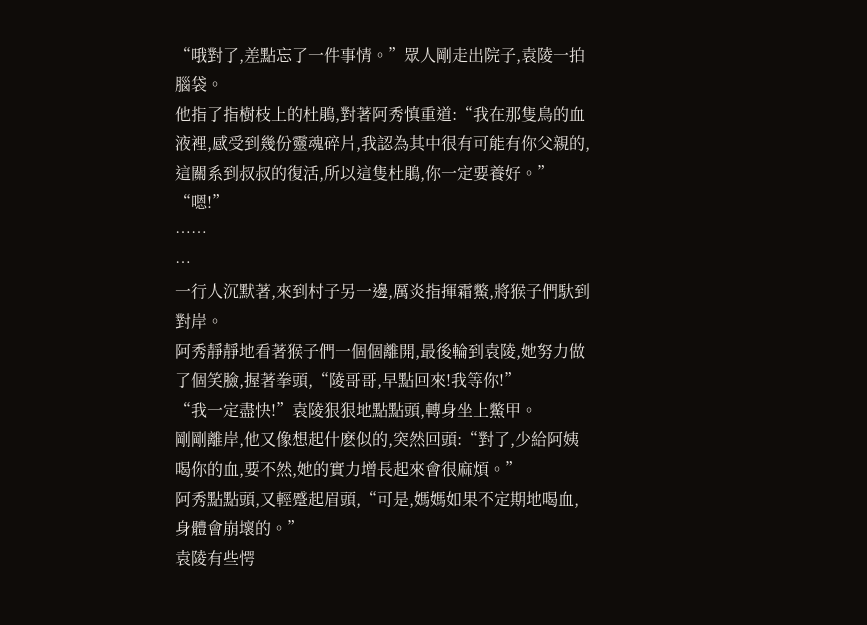“哦對了,差點忘了一件事情。”眾人剛走出院子,袁陵一拍腦袋。
他指了指樹枝上的杜鵑,對著阿秀慎重道:“我在那隻鳥的血液裡,感受到幾份靈魂碎片,我認為其中很有可能有你父親的,這關系到叔叔的復活,所以這隻杜鵑,你一定要養好。”
“嗯!”
……
…
一行人沉默著,來到村子另一邊,厲炎指揮霜鱉,將猴子們馱到對岸。
阿秀靜靜地看著猴子們一個個離開,最後輪到袁陵,她努力做了個笑臉,握著拳頭,“陵哥哥,早點回來!我等你!”
“我一定盡快!”袁陵狠狠地點點頭,轉身坐上鱉甲。
剛剛離岸,他又像想起什麽似的,突然回頭:“對了,少給阿姨喝你的血,要不然,她的實力增長起來會很麻煩。”
阿秀點點頭,又輕蹙起眉頭,“可是,媽媽如果不定期地喝血,身體會崩壞的。”
袁陵有些愕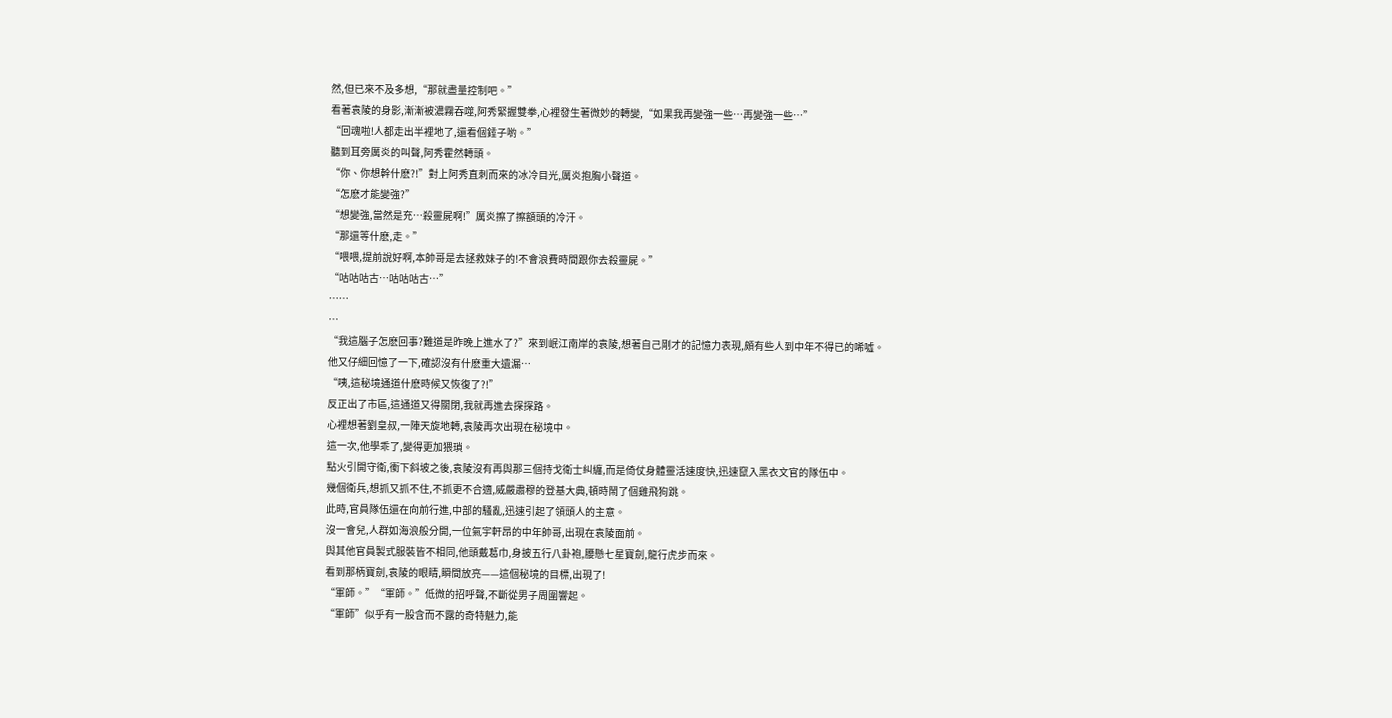然,但已來不及多想,“那就盡量控制吧。”
看著袁陵的身影,漸漸被濃霧吞噬,阿秀緊握雙拳,心裡發生著微妙的轉變,“如果我再變強一些…再變強一些…”
“回魂啦!人都走出半裡地了,還看個錘子喲。”
聽到耳旁厲炎的叫聲,阿秀霍然轉頭。
“你、你想幹什麽?!”對上阿秀直刺而來的冰冷目光,厲炎抱胸小聲道。
“怎麽才能變強?”
“想變強,當然是充…殺靈屍啊!”厲炎擦了擦額頭的冷汗。
“那還等什麽,走。”
“喂喂,提前說好啊,本帥哥是去拯救妹子的!不會浪費時間跟你去殺靈屍。”
“咕咕咕古…咕咕咕古…”
……
…
“我這腦子怎麽回事?難道是昨晚上進水了?”來到岷江南岸的袁陵,想著自己剛才的記憶力表現,頗有些人到中年不得已的唏噓。
他又仔細回憶了一下,確認沒有什麽重大遺漏…
“咦,這秘境通道什麽時候又恢復了?!”
反正出了市區,這通道又得關閉,我就再進去探探路。
心裡想著劉皇叔,一陣天旋地轉,袁陵再次出現在秘境中。
這一次,他學乖了,變得更加猥瑣。
點火引開守衛,衝下斜坡之後,袁陵沒有再與那三個持戈衛士糾纏,而是倚仗身體靈活速度快,迅速竄入黑衣文官的隊伍中。
幾個衛兵,想抓又抓不住,不抓更不合適,威嚴肅穆的登基大典,頓時鬧了個雞飛狗跳。
此時,官員隊伍還在向前行進,中部的騷亂,迅速引起了領頭人的主意。
沒一會兒,人群如海浪般分開,一位氣宇軒昂的中年帥哥,出現在袁陵面前。
與其他官員製式服裝皆不相同,他頭戴葛巾,身披五行八卦袍,腰懸七星寶劍,龍行虎步而來。
看到那柄寶劍,袁陵的眼睛,瞬間放亮——這個秘境的目標,出現了!
“軍師。”“軍師。”低微的招呼聲,不斷從男子周圍響起。
“軍師”似乎有一股含而不露的奇特魅力,能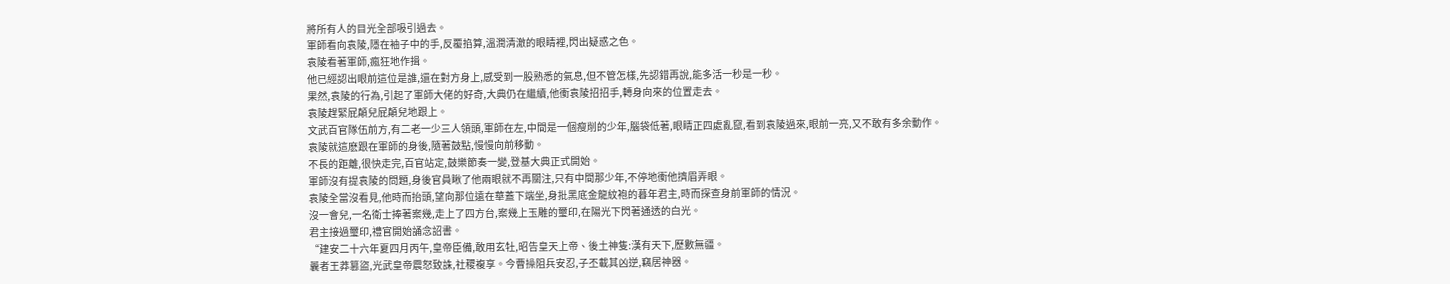將所有人的目光全部吸引過去。
軍師看向袁陵,隱在袖子中的手,反覆掐算,溫潤清澈的眼睛裡,閃出疑惑之色。
袁陵看著軍師,瘋狂地作揖。
他已經認出眼前這位是誰,還在對方身上,感受到一股熟悉的氣息,但不管怎樣,先認錯再說,能多活一秒是一秒。
果然,袁陵的行為,引起了軍師大佬的好奇,大典仍在繼續,他衝袁陵招招手,轉身向來的位置走去。
袁陵趕緊屁顛兒屁顛兒地跟上。
文武百官隊伍前方,有二老一少三人領頭,軍師在左,中間是一個瘦削的少年,腦袋低著,眼睛正四處亂竄,看到袁陵過來,眼前一亮,又不敢有多余動作。
袁陵就這麽跟在軍師的身後,隨著鼓點,慢慢向前移動。
不長的距離,很快走完,百官站定,鼓樂節奏一變,登基大典正式開始。
軍師沒有提袁陵的問題,身後官員瞅了他兩眼就不再關注,只有中間那少年,不停地衝他擠眉弄眼。
袁陵全當沒看見,他時而抬頭,望向那位遠在華蓋下端坐,身批黑底金龍紋袍的暮年君主,時而探查身前軍師的情況。
沒一會兒,一名衛士捧著案幾,走上了四方台,案幾上玉雕的璽印,在陽光下閃著通透的白光。
君主接過璽印,禮官開始誦念詔書。
“建安二十六年夏四月丙午,皇帝臣備,敢用玄牡,昭告皇天上帝、後土神隻:漢有天下,歷數無疆。
曩者王莽篡盜,光武皇帝震怒致誅,社稷複享。今曹操阻兵安忍,子丕載其凶逆,竊居神器。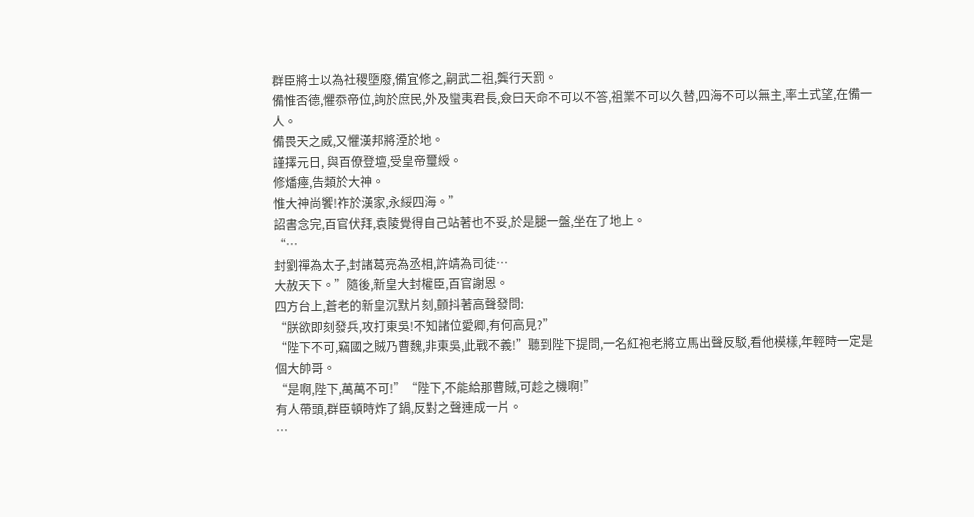群臣將士以為社稷墮廢,備宜修之,嗣武二祖,龔行天罰。
備惟否德,懼忝帝位,詢於庶民,外及蠻夷君長,僉曰天命不可以不答,祖業不可以久替,四海不可以無主,率土式望,在備一人。
備畏天之威,又懼漢邦將湮於地。
謹擇元日, 與百僚登壇,受皇帝璽綬。
修燔瘞,告類於大神。
惟大神尚饗!祚於漢家,永綏四海。”
詔書念完,百官伏拜,袁陵覺得自己站著也不妥,於是腿一盤,坐在了地上。
“…
封劉禪為太子,封諸葛亮為丞相,許靖為司徒…
大赦天下。”隨後,新皇大封權臣,百官謝恩。
四方台上,蒼老的新皇沉默片刻,顫抖著高聲發問:
“朕欲即刻發兵,攻打東吳!不知諸位愛卿,有何高見?”
“陛下不可,竊國之賊乃曹魏,非東吳,此戰不義!”聽到陛下提問,一名紅袍老將立馬出聲反駁,看他模樣,年輕時一定是個大帥哥。
“是啊,陛下,萬萬不可!”“陛下,不能給那曹賊,可趁之機啊!”
有人帶頭,群臣頓時炸了鍋,反對之聲連成一片。
…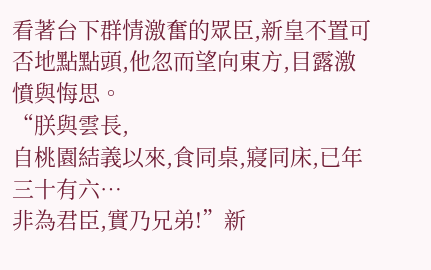看著台下群情激奮的眾臣,新皇不置可否地點點頭,他忽而望向東方,目露激憤與悔思。
“朕與雲長,
自桃園結義以來,食同桌,寢同床,已年三十有六…
非為君臣,實乃兄弟!”新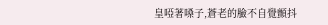皇啞著嗓子,蒼老的臉不自覺顫抖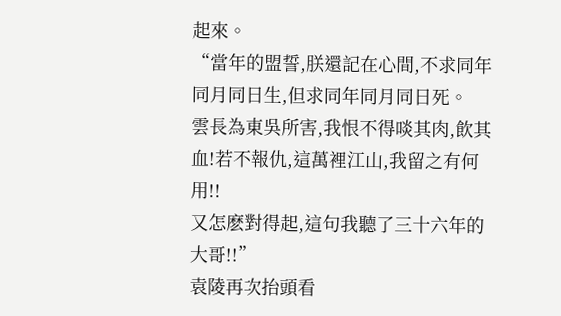起來。
“當年的盟誓,朕還記在心間,不求同年同月同日生,但求同年同月同日死。
雲長為東吳所害,我恨不得啖其肉,飲其血!若不報仇,這萬裡江山,我留之有何用!!
又怎麽對得起,這句我聽了三十六年的大哥!!”
袁陵再次抬頭看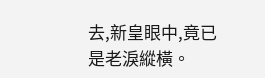去,新皇眼中,竟已是老淚縱橫。